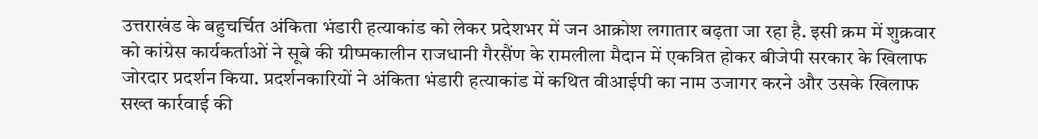उत्तराखंड के बहुचर्चित अंकिता भंडारी हत्याकांड को लेकर प्रदेशभर में जन आक्रोश लगातार बढ़ता जा रहा है. इसी क्रम में शुक्रवार को कांग्रेस कार्यकर्ताओं ने सूबे की ग्रीष्मकालीन राजधानी गैरसैंण के रामलीला मैदान में एकत्रित होकर बीजेपी सरकार के खिलाफ जोरदार प्रदर्शन किया. प्रदर्शनकारियों ने अंकिता भंडारी हत्याकांड में कथित वीआईपी का नाम उजागर करने और उसके खिलाफ सख्त कार्रवाई की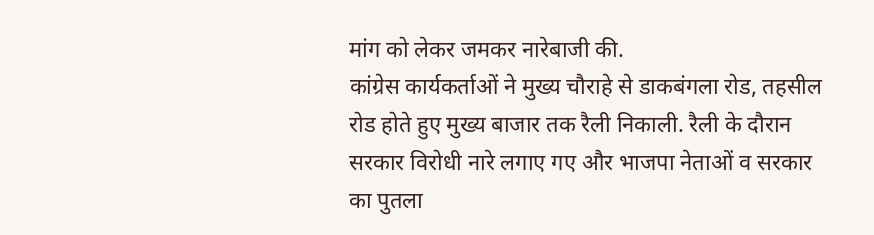मांग को लेकर जमकर नारेबाजी की.
कांग्रेस कार्यकर्ताओं ने मुख्य चौराहे से डाकबंगला रोड, तहसील रोड होते हुए मुख्य बाजार तक रैली निकाली. रैली के दौरान सरकार विरोधी नारे लगाए गए और भाजपा नेताओं व सरकार का पुतला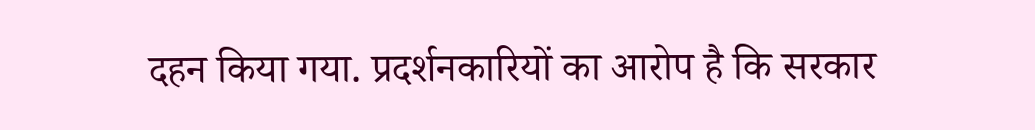दहन किया गया. प्रदर्शनकारियों का आरोप है कि सरकार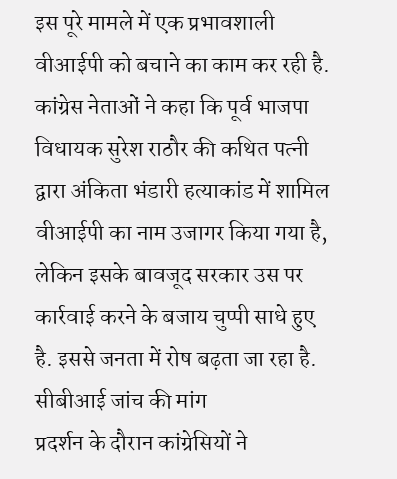इस पूरे मामले में एक प्रभावशाली वीआईपी को बचाने का काम कर रही है.
कांग्रेस नेताओं ने कहा कि पूर्व भाजपा विधायक सुरेश राठौर की कथित पत्नी द्वारा अंकिता भंडारी हत्याकांड में शामिल वीआईपी का नाम उजागर किया गया है, लेकिन इसके बावजूद सरकार उस पर कार्रवाई करने के बजाय चुप्पी साधे हुए है. इससे जनता में रोष बढ़ता जा रहा है.
सीबीआई जांच की मांग
प्रदर्शन के दौरान कांग्रेसियों ने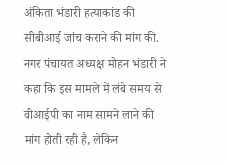अंकिता भंडारी हत्याकांड की सीबीआई जांच कराने की मांग की. नगर पंचायत अध्यक्ष मोहन भंडारी ने कहा कि इस मामले में लंबे समय से वीआईपी का नाम सामने लाने की मांग होती रही है, लेकिन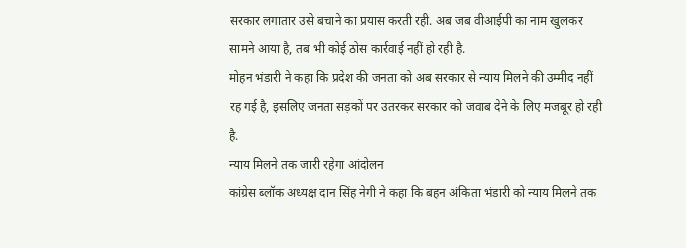सरकार लगातार उसे बचाने का प्रयास करती रही. अब जब वीआईपी का नाम खुलकर सामने आया है, तब भी कोई ठोस कार्रवाई नहीं हो रही है.
मोहन भंडारी ने कहा कि प्रदेश की जनता को अब सरकार से न्याय मिलने की उम्मीद नहीं रह गई है, इसलिए जनता सड़कों पर उतरकर सरकार को जवाब देने के लिए मजबूर हो रही है.
न्याय मिलने तक जारी रहेगा आंदोलन
कांग्रेस ब्लॉक अध्यक्ष दान सिंह नेगी ने कहा कि बहन अंकिता भंडारी को न्याय मिलने तक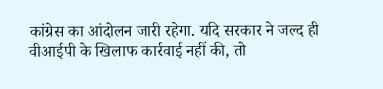कांग्रेस का आंदोलन जारी रहेगा. यदि सरकार ने जल्द ही वीआईपी के खिलाफ कार्रवाई नहीं की, तो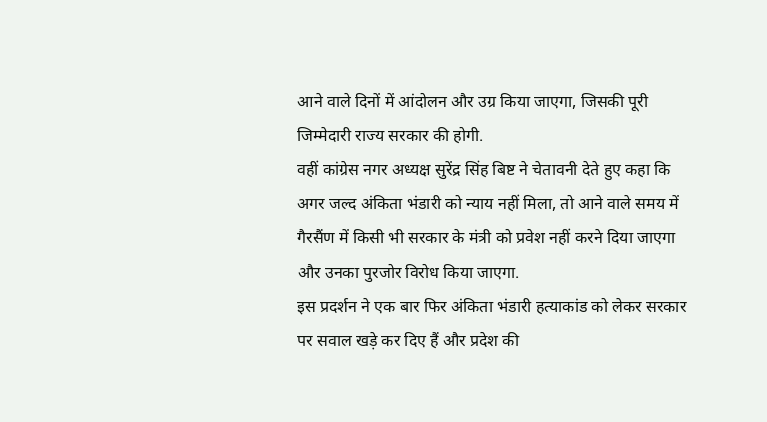आने वाले दिनों में आंदोलन और उग्र किया जाएगा, जिसकी पूरी जिम्मेदारी राज्य सरकार की होगी.
वहीं कांग्रेस नगर अध्यक्ष सुरेंद्र सिंह बिष्ट ने चेतावनी देते हुए कहा कि अगर जल्द अंकिता भंडारी को न्याय नहीं मिला, तो आने वाले समय में गैरसैंण में किसी भी सरकार के मंत्री को प्रवेश नहीं करने दिया जाएगा और उनका पुरजोर विरोध किया जाएगा.
इस प्रदर्शन ने एक बार फिर अंकिता भंडारी हत्याकांड को लेकर सरकार पर सवाल खड़े कर दिए हैं और प्रदेश की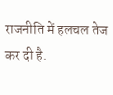राजनीति में हलचल तेज कर दी है.